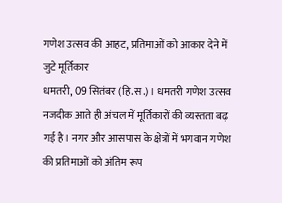गणेश उत्सव की आहट, प्रतिमाओं को आकार देने में जुटे मूर्तिकार
धमतरी, 09 सितंबर (हि.स.)। धमतरी गणेश उत्सव नजदीक आते ही अंचल में मूर्तिकारों की व्यस्तता बढ़ गई है। नगर और आसपास के क्षेत्रों में भगवान गणेश की प्रतिमाओं को अंतिम रूप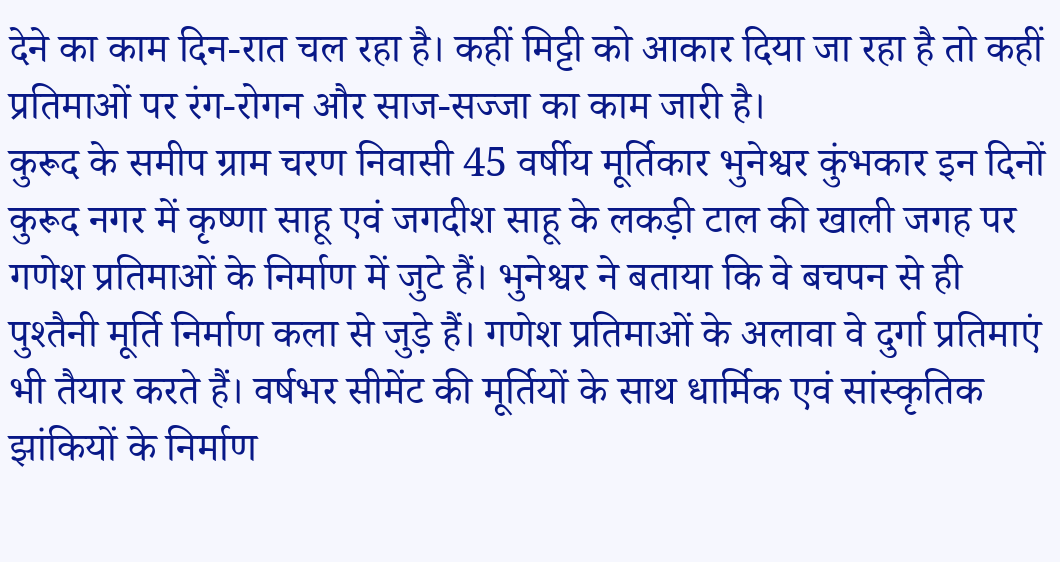देने का काम दिन-रात चल रहा है। कहीं मिट्टी को आकार दिया जा रहा है तो कहीं प्रतिमाओं पर रंग-रोगन और साज-सज्जा का काम जारी है।
कुरूद के समीप ग्राम चरण निवासी 45 वर्षीय मूर्तिकार भुनेश्वर कुंभकार इन दिनों कुरूद नगर में कृष्णा साहू एवं जगदीश साहू के लकड़ी टाल की खाली जगह पर गणेश प्रतिमाओं के निर्माण में जुटे हैं। भुनेश्वर ने बताया कि वे बचपन से ही पुश्तैनी मूर्ति निर्माण कला से जुड़े हैं। गणेश प्रतिमाओं के अलावा वे दुर्गा प्रतिमाएं भी तैयार करते हैं। वर्षभर सीमेंट की मूर्तियों के साथ धार्मिक एवं सांस्कृतिक झांकियों के निर्माण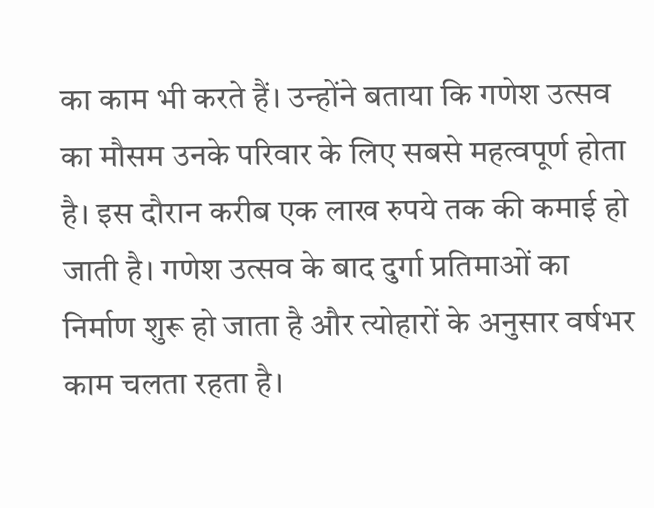का काम भी करते हैं। उन्होंने बताया कि गणेश उत्सव का मौसम उनके परिवार के लिए सबसे महत्वपूर्ण होता है। इस दौरान करीब एक लाख रुपये तक की कमाई हो जाती है। गणेश उत्सव के बाद दुर्गा प्रतिमाओं का निर्माण शुरू हो जाता है और त्योहारों के अनुसार वर्षभर काम चलता रहता है।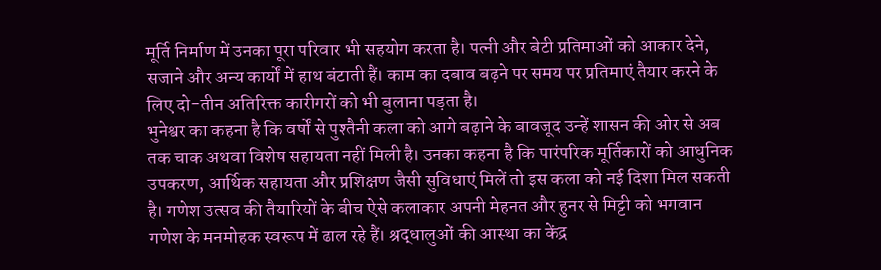मूर्ति निर्माण में उनका पूरा परिवार भी सहयोग करता है। पत्नी और बेटी प्रतिमाओं को आकार देने, सजाने और अन्य कार्यों में हाथ बंटाती हैं। काम का दबाव बढ़ने पर समय पर प्रतिमाएं तैयार करने के लिए दो-तीन अतिरिक्त कारीगरों को भी बुलाना पड़ता है।
भुनेश्वर का कहना है कि वर्षों से पुश्तैनी कला को आगे बढ़ाने के बावजूद उन्हें शासन की ओर से अब तक चाक अथवा विशेष सहायता नहीं मिली है। उनका कहना है कि पारंपरिक मूर्तिकारों को आधुनिक उपकरण, आर्थिक सहायता और प्रशिक्षण जैसी सुविधाएं मिलें तो इस कला को नई दिशा मिल सकती है। गणेश उत्सव की तैयारियों के बीच ऐसे कलाकार अपनी मेहनत और हुनर से मिट्टी को भगवान गणेश के मनमोहक स्वरूप में ढाल रहे हैं। श्रद्धालुओं की आस्था का केंद्र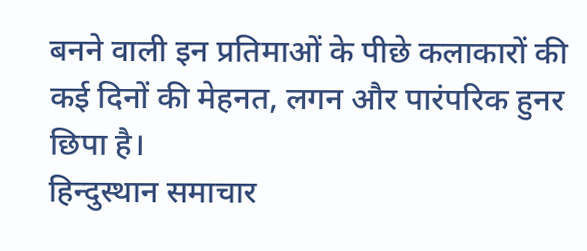बनने वाली इन प्रतिमाओं के पीछे कलाकारों की कई दिनों की मेहनत, लगन और पारंपरिक हुनर छिपा है।
हिन्दुस्थान समाचार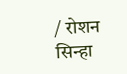/ रोशन सिन्हा